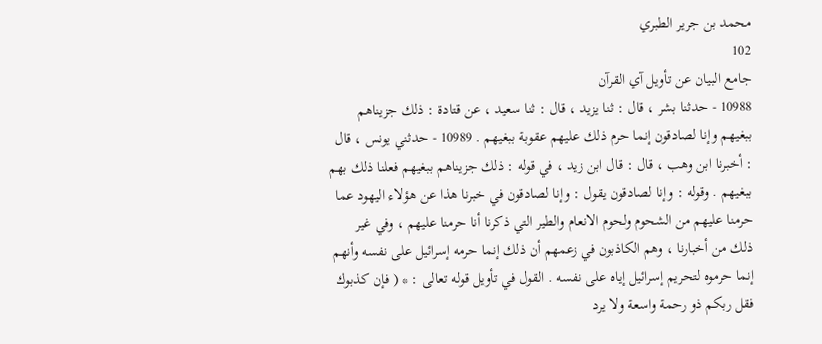محمد بن جرير الطبري
102
جامع البيان عن تأويل آي القرآن
10988 - حدثنا بشر ، قال : ثنا يزيد ، قال : ثنا سعيد ، عن قتادة : ذلك جزيناهم ببغيهم وإنا لصادقون إنما حرم ذلك عليهم عقوبة ببغيهم . 10989 - حدثني يونس ، قال : أخبرنا ابن وهب ، قال : قال ابن زيد ، في قوله : ذلك جزيناهم ببغيهم فعلنا ذلك بهم ببغيهم . وقوله : وإنا لصادقون يقول : وإنا لصادقون في خبرنا هذا عن هؤلاء اليهود عما حرمنا عليهم من الشحوم ولحوم الانعام والطير التي ذكرنا أنا حرمنا عليهم ، وفي غير ذلك من أخبارنا ، وهم الكاذبون في زعمهم أن ذلك إنما حرمه إسرائيل على نفسه وأنهم إنما حرموه لتحريم إسرائيل إياه على نفسه . القول في تأويل قوله تعالى : * ( فإن كذبوك فقل ربكم ذو رحمة واسعة ولا يرد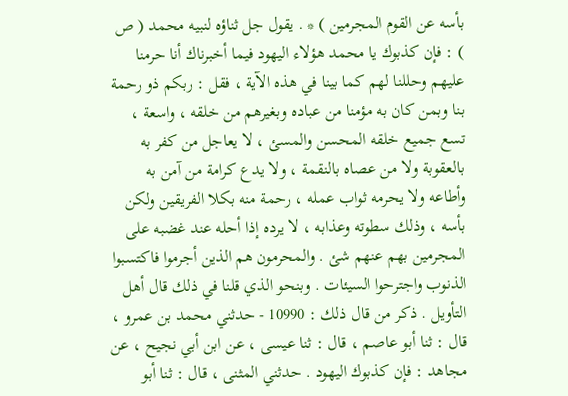بأسه عن القوم المجرمين ) * . يقول جل ثناؤه لنبيه محمد ( ص ) : فإن كذبوك يا محمد هؤلاء اليهود فيما أخبرناك أنا حرمنا عليهم وحللنا لهم كما بينا في هذه الآية ، فقل : ربكم ذو رحمة بنا وبمن كان به مؤمنا من عباده وبغيرهم من خلقه ، واسعة ، تسع جميع خلقه المحسن والمسئ ، لا يعاجل من كفر به بالعقوبة ولا من عصاه بالنقمة ، ولا يدع كرامة من آمن به وأطاعه ولا يحرمه ثواب عمله ، رحمة منه بكلا الفريقين ولكن بأسه ، وذلك سطوته وعذابه ، لا يرده إذا أحله عند غضبه على المجرمين بهم عنهم شئ . والمحرمون هم الذين أجرموا فاكتسبوا الذنوب واجترحوا السيئات . وبنحو الذي قلنا في ذلك قال أهل التأويل . ذكر من قال ذلك : 10990 - حدثني محمد بن عمرو ، قال : ثنا أبو عاصم ، قال : ثنا عيسى ، عن ابن أبي نجيح ، عن مجاهد : فإن كذبوك اليهود . حدثني المثنى ، قال : ثنا أبو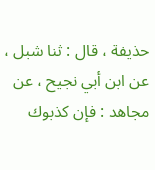حذيفة ، قال : ثنا شبل ، عن ابن أبي نجيح ، عن مجاهد : فإن كذبوك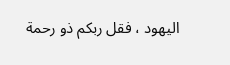اليهود ، فقل ربكم ذو رحمة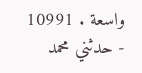واسعة . 10991 - حدثني محمد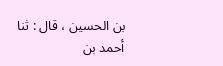بن الحسين ، قال : ثنا أحمد بن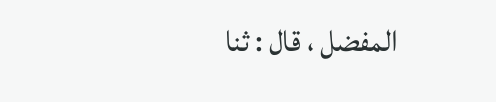المفضل ، قال : ثنا